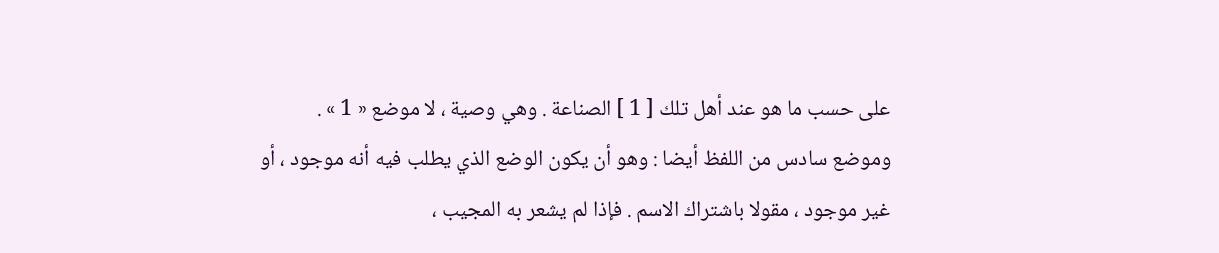على حسب ما هو عند أهل تلك [ 1 ] الصناعة . وهي وصية ، لا موضع « 1 » .
وموضع سادس من اللفظ أيضا : وهو أن يكون الوضع الذي يطلب فيه أنه موجود ، أو غير موجود ، مقولا باشتراك الاسم . فإذا لم يشعر به المجيب ،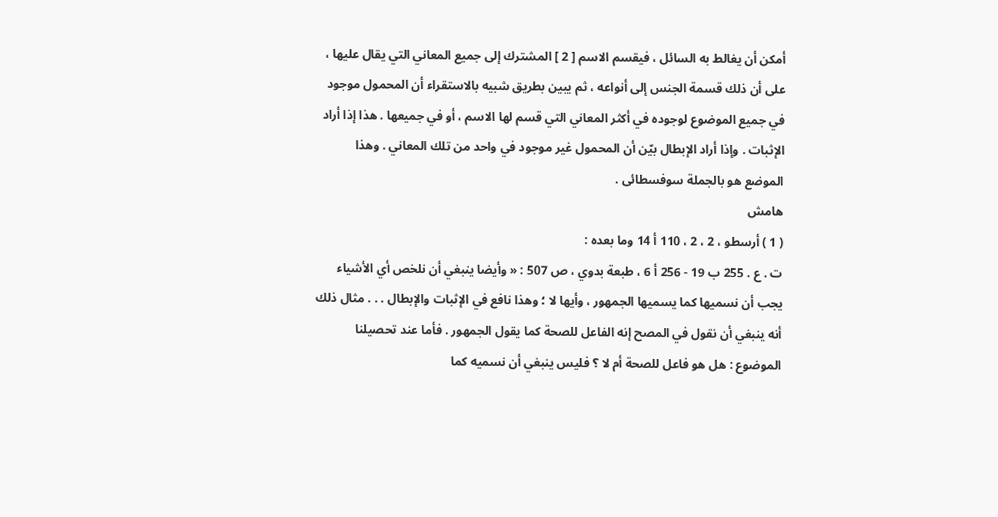أمكن أن يغالط به السائل ، فيقسم الاسم [ 2 ] المشترك إلى جميع المعاني التي يقال عليها ، على أن ذلك قسمة الجنس إلى أنواعه ، ثم يبين بطريق شبيه بالاستقراء أن المحمول موجود في جميع الموضوع لوجوده في أكثر المعاني التي قسم لها الاسم ، أو في جميعها . هذا إذا أراد الإثبات . وإذا أراد الإبطال بيّن أن المحمول غير موجود في واحد من تلك المعاني . وهذا الموضع هو بالجملة سوفسطائى .
هامش
( 1 ) أرسطو ، 2 ، 2 ، 110 أ 14 وما بعده :
ت . ع . 255 ب 19 - 256 أ 6 ، طبعة بدوي ، ص 507 : « وأيضا ينبغي أن نلخص أي الأشياء يجب أن نسميها كما يسميها الجمهور ، وأيها لا ؛ وهذا نافع في الإثبات والإبطال . . . مثال ذلك أنه ينبغي أن نقول في المصح إنه الفاعل للصحة كما يقول الجمهور . فأما عند تحصيلنا الموضوع : هل هو فاعل للصحة أم لا ؟ فليس ينبغي أن نسميه كما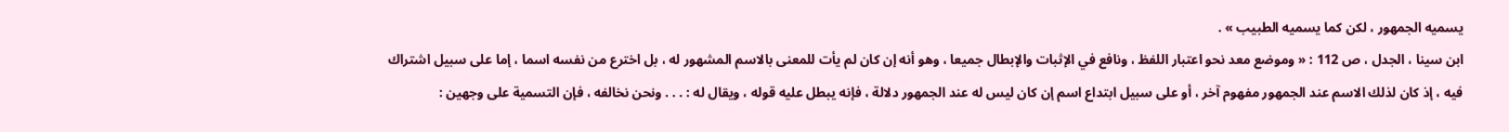يسميه الجمهور ، لكن كما يسميه الطبيب » .
ابن سينا ، الجدل ، ص 112 : « وموضع معد نحو اعتبار اللفظ ، ونافع في الإثبات والإبطال جميعا ، وهو أنه إن كان لم يأت للمعنى بالاسم المشهور له ، بل اخترع من نفسه اسما ، إما على سبيل اشتراك فيه ، إذ كان لذلك الاسم عند الجمهور مفهوم آخر ، أو على سبيل ابتداع اسم إن كان ليس له عند الجمهور دلالة ، فإنه يبطل عليه قوله ، ويقال له : . . . ونحن نخالفه ، فإن التسمية على وجهين :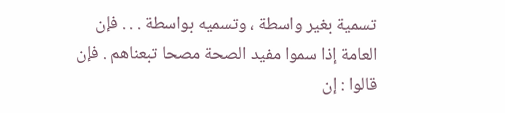تسمية بغير واسطة ، وتسميه بواسطة . . . فإن العامة إذا سموا مفيد الصحة مصحا تبعناهم . فإن قالوا : إن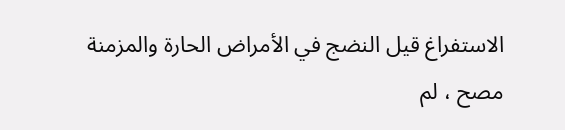الاستفراغ قيل النضج في الأمراض الحارة والمزمنة مصح ، لم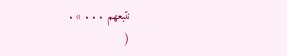نتبعهم . . . » .
(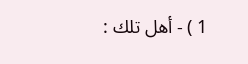1 ) - أهل تلك :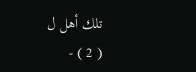تلك أهل ل
( 2 ) -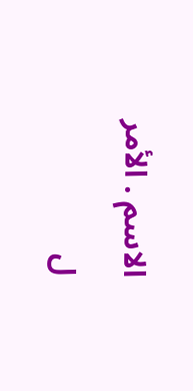الاسم . الأمر ل